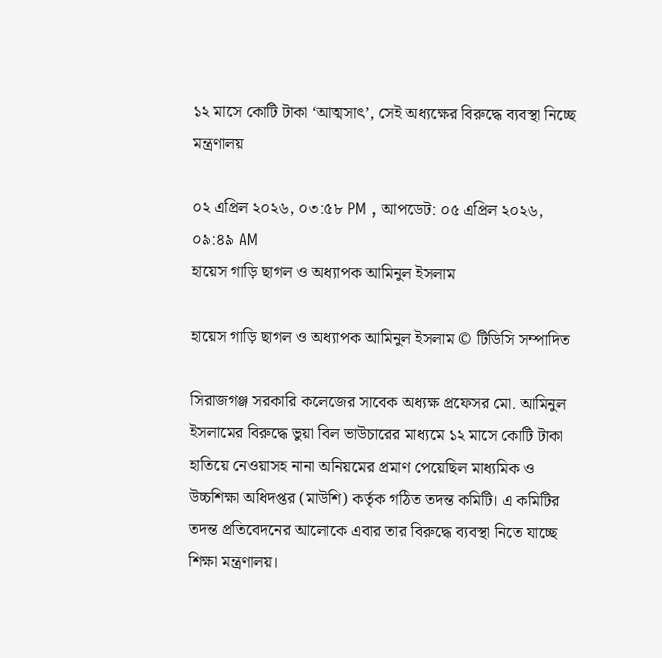১২ মাসে কোটি টাকা ‘আত্মসাৎ’, সেই অধ্যক্ষের বিরুদ্ধে ব্যবস্থা নিচ্ছে মন্ত্রণালয়

০২ এপ্রিল ২০২৬, ০৩:৫৮ PM , আপডেট: ০৫ এপ্রিল ২০২৬, ০৯:৪৯ AM
হায়েস গাড়ি ছাগল ও অধ্যাপক আমিনুল ইসলাম

হায়েস গাড়ি ছাগল ও অধ্যাপক আমিনুল ইসলাম © টিডিসি সম্পাদিত

সিরাজগঞ্জ সরকারি কলেজের সাবেক অধ্যক্ষ প্রফেসর মো. আমিনুল ইসলামের বিরুদ্ধে ভুয়া বিল ভাউচারের মাধ্যমে ১২ মাসে কোটি টাকা হাতিয়ে নেওয়াসহ নানা অনিয়মের প্রমাণ পেয়েছিল মাধ্যমিক ও উচ্চশিক্ষা অধিদপ্তর (মাউশি) কর্তৃক গঠিত তদন্ত কমিটি। এ কমিটির তদন্ত প্রতিবেদনের আলোকে এবার তার বিরুদ্ধে ব্যবস্থা নিতে যাচ্ছে শিক্ষা মন্ত্রণালয়।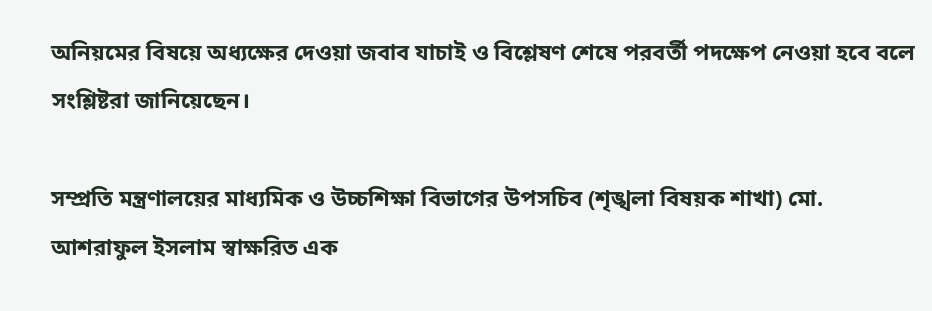অনিয়মের বিষয়ে অধ্যক্ষের দেওয়া জবাব যাচাই ও বিশ্লেষণ শেষে পরবর্তী পদক্ষেপ নেওয়া হবে বলে সংশ্লিষ্টরা জানিয়েছেন।

সম্প্রতি মন্ত্রণালয়ের মাধ্যমিক ও উচ্চশিক্ষা বিভাগের উপসচিব (শৃঙ্খলা বিষয়ক শাখা) মো. আশরাফুল ইসলাম স্বাক্ষরিত এক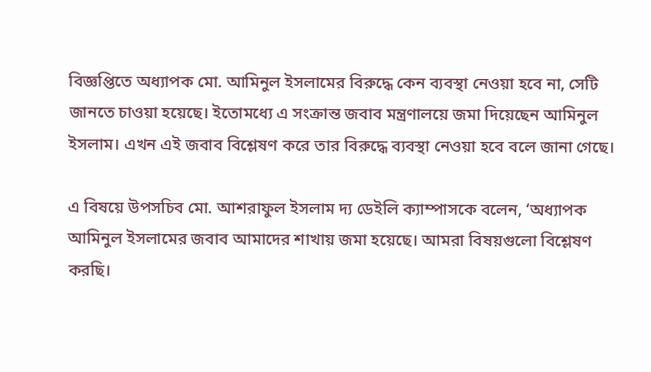বিজ্ঞপ্তিতে অধ্যাপক মো. আমিনুল ইসলামের বিরুদ্ধে কেন ব্যবস্থা নেওয়া হবে না, সেটি জানতে চাওয়া হয়েছে। ইতোমধ্যে এ সংক্রান্ত জবাব মন্ত্রণালয়ে জমা দিয়েছেন আমিনুল ইসলাম। এখন এই জবাব বিশ্লেষণ করে তার বিরুদ্ধে ব্যবস্থা নেওয়া হবে বলে জানা গেছে।

এ বিষয়ে উপসচিব মো. আশরাফুল ইসলাম দ্য ডেইলি ক্যাম্পাসকে বলেন, ‘অধ্যাপক আমিনুল ইসলামের জবাব আমাদের শাখায় জমা হয়েছে। আমরা বিষয়গুলো বিশ্লেষণ করছি।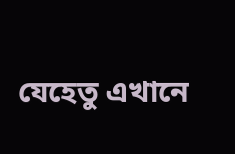যেহেতু এখানে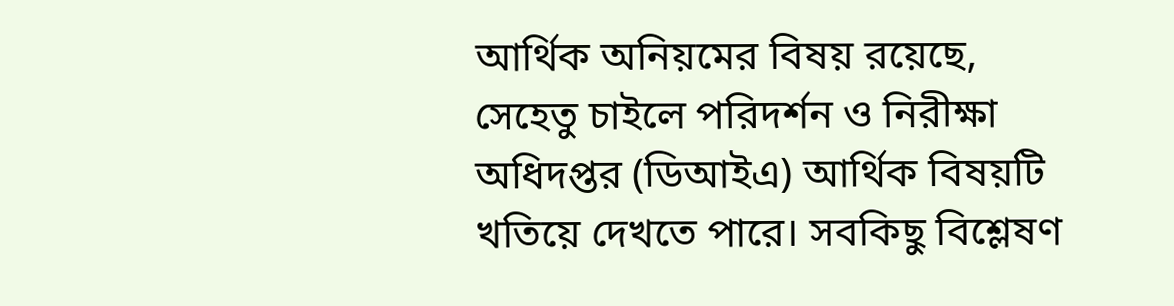আর্থিক অনিয়মের বিষয় রয়েছে, সেহেতু চাইলে পরিদর্শন ও নিরীক্ষা অধিদপ্তর (ডিআইএ) আর্থিক বিষয়টি খতিয়ে দেখতে পারে। সবকিছু বিশ্লেষণ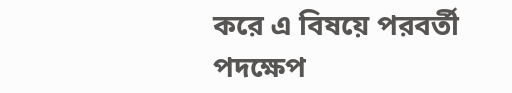করে এ বিষয়ে পরবর্তী পদক্ষেপ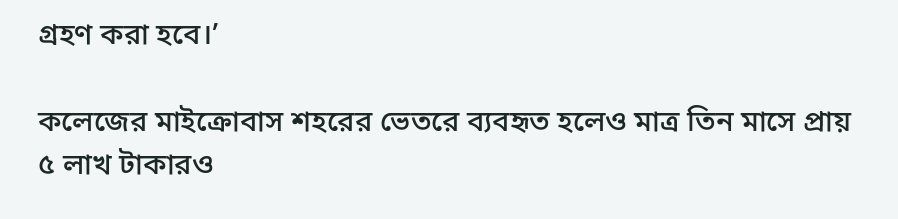গ্রহণ করা হবে।’

কলেজের মাইক্রোবাস শহরের ভেতরে ব্যবহৃত হলেও মাত্র তিন মাসে প্রায় ৫ লাখ টাকারও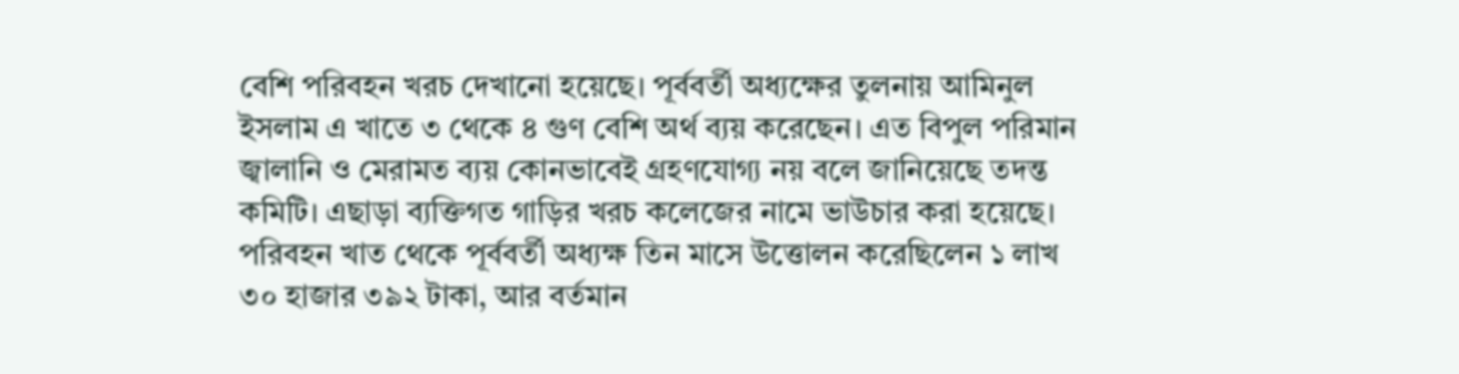বেশি পরিবহন খরচ দেখানো হয়েছে। পূর্ববর্তী অধ্যক্ষের তুলনায় আমিনুল ইসলাম এ খাতে ৩ থেকে ৪ গুণ বেশি অর্থ ব্যয় করেছেন। এত বিপুল পরিমান জ্বালানি ও মেরামত ব্যয় কোনভাবেই গ্রহণযোগ্য নয় বলে জানিয়েছে তদন্ত কমিটি। এছাড়া ব্যক্তিগত গাড়ির খরচ কলেজের নামে ভাউচার করা হয়েছে। পরিবহন খাত থেকে পূর্ববর্তী অধ্যক্ষ তিন মাসে উত্তোলন করেছিলেন ১ লাখ ৩০ হাজার ৩৯২ টাকা, আর বর্তমান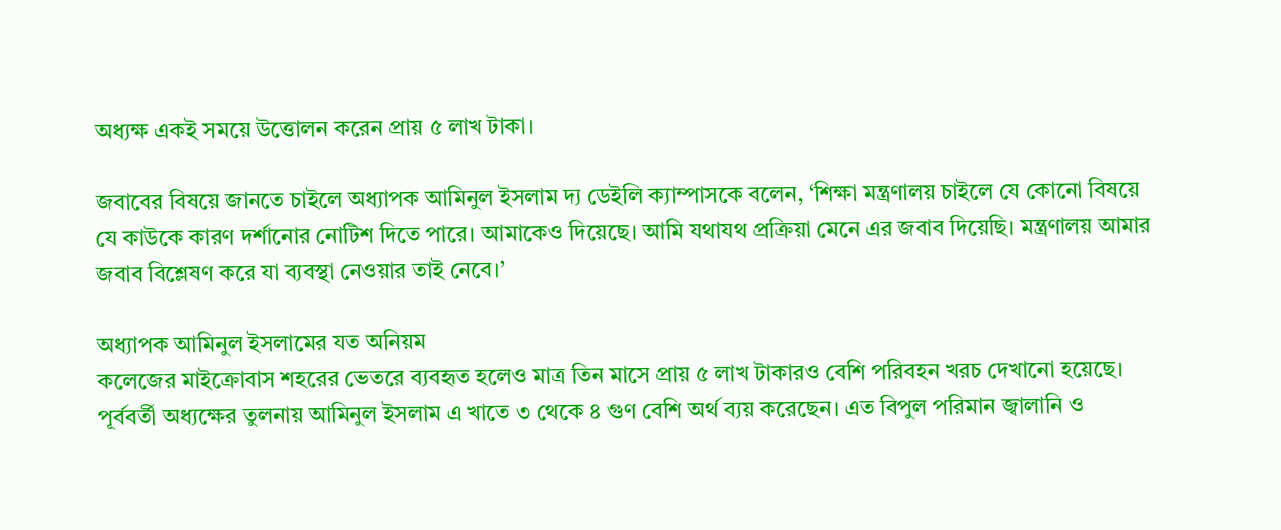অধ্যক্ষ একই সময়ে উত্তোলন করেন প্রায় ৫ লাখ টাকা।

জবাবের বিষয়ে জানতে চাইলে অধ্যাপক আমিনুল ইসলাম দ্য ডেইলি ক্যাম্পাসকে বলেন, ‘শিক্ষা মন্ত্রণালয় চাইলে যে কোনো বিষয়ে যে কাউকে কারণ দর্শানোর নোটিশ দিতে পারে। আমাকেও দিয়েছে। আমি যথাযথ প্রক্রিয়া মেনে এর জবাব দিয়েছি। মন্ত্রণালয় আমার জবাব বিশ্লেষণ করে যা ব্যবস্থা নেওয়ার তাই নেবে।’

অধ্যাপক আমিনুল ইসলামের যত অনিয়ম
কলেজের মাইক্রোবাস শহরের ভেতরে ব্যবহৃত হলেও মাত্র তিন মাসে প্রায় ৫ লাখ টাকারও বেশি পরিবহন খরচ দেখানো হয়েছে। পূর্ববর্তী অধ্যক্ষের তুলনায় আমিনুল ইসলাম এ খাতে ৩ থেকে ৪ গুণ বেশি অর্থ ব্যয় করেছেন। এত বিপুল পরিমান জ্বালানি ও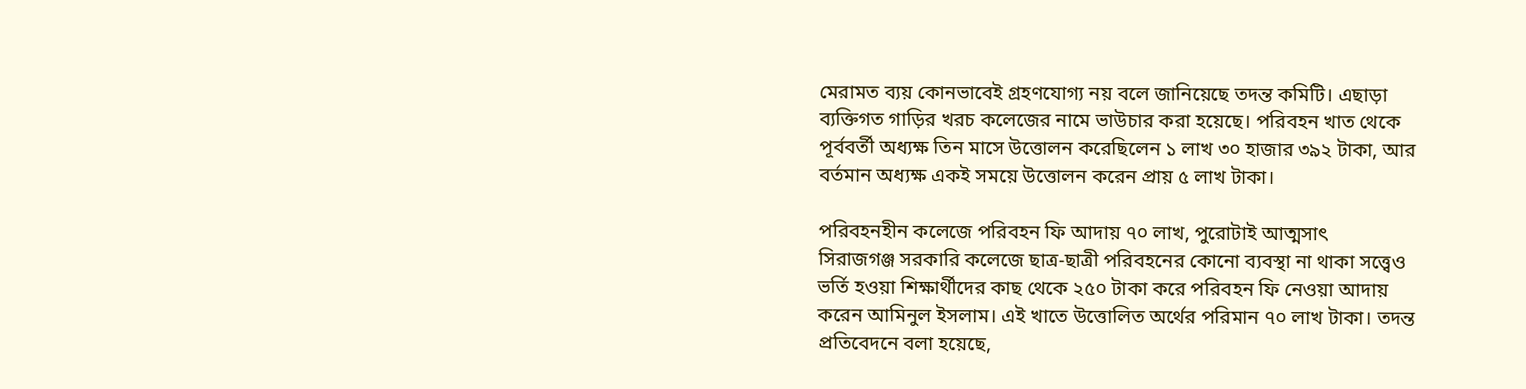মেরামত ব্যয় কোনভাবেই গ্রহণযোগ্য নয় বলে জানিয়েছে তদন্ত কমিটি। এছাড়া ব্যক্তিগত গাড়ির খরচ কলেজের নামে ভাউচার করা হয়েছে। পরিবহন খাত থেকে পূর্ববর্তী অধ্যক্ষ তিন মাসে উত্তোলন করেছিলেন ১ লাখ ৩০ হাজার ৩৯২ টাকা, আর বর্তমান অধ্যক্ষ একই সময়ে উত্তোলন করেন প্রায় ৫ লাখ টাকা।

পরিবহনহীন কলেজে পরিবহন ফি আদায় ৭০ লাখ, পুরোটাই আত্মসাৎ
সিরাজগঞ্জ সরকারি কলেজে ছাত্র-ছাত্রী পরিবহনের কোনো ব্যবস্থা না থাকা সত্ত্বেও ভর্তি হওয়া শিক্ষার্থীদের কাছ থেকে ২৫০ টাকা করে পরিবহন ফি নেওয়া আদায় করেন আমিনুল ইসলাম। এই খাতে উত্তোলিত অর্থের পরিমান ৭০ লাখ টাকা। তদন্ত প্রতিবেদনে বলা হয়েছে,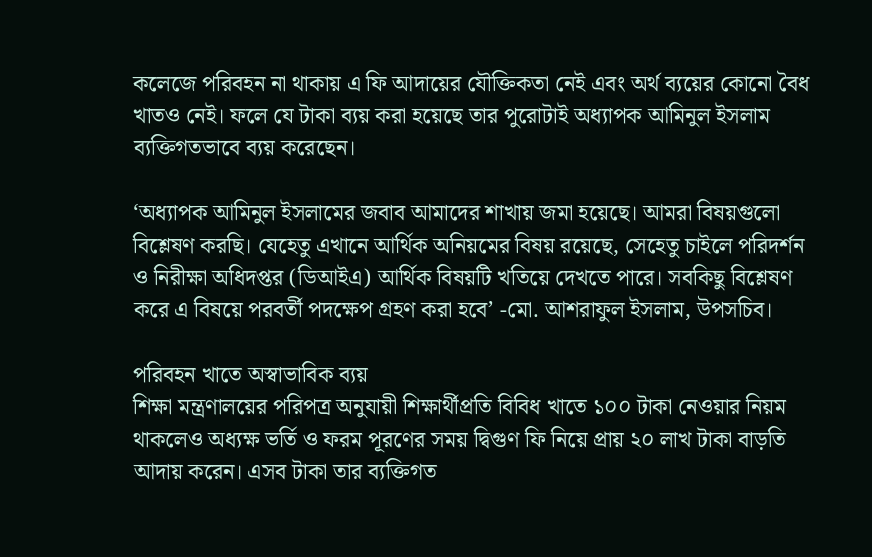কলেজে পরিবহন না থাকায় এ ফি আদায়ের যৌক্তিকতা নেই এবং অর্থ ব্যয়ের কোনো বৈধ খাতও নেই। ফলে যে টাকা ব্যয় করা হয়েছে তার পুরোটাই অধ্যাপক আমিনুল ইসলাম ব্যক্তিগতভাবে ব্যয় করেছেন।

‘অধ্যাপক আমিনুল ইসলামের জবাব আমাদের শাখায় জমা হয়েছে। আমরা বিষয়গুলো বিশ্লেষণ করছি। যেহেতু এখানে আর্থিক অনিয়মের বিষয় রয়েছে, সেহেতু চাইলে পরিদর্শন ও নিরীক্ষা অধিদপ্তর (ডিআইএ) আর্থিক বিষয়টি খতিয়ে দেখতে পারে। সবকিছু বিশ্লেষণ করে এ বিষয়ে পরবর্তী পদক্ষেপ গ্রহণ করা হবে’ -মো. আশরাফুল ইসলাম, উপসচিব।

পরিবহন খাতে অস্বাভাবিক ব্যয়
শিক্ষা মন্ত্রণালয়ের পরিপত্র অনুযায়ী শিক্ষার্থীপ্রতি বিবিধ খাতে ১০০ টাকা নেওয়ার নিয়ম থাকলেও অধ্যক্ষ ভর্তি ও ফরম পূরণের সময় দ্বিগুণ ফি নিয়ে প্রায় ২০ লাখ টাকা বাড়তি আদায় করেন। এসব টাকা তার ব্যক্তিগত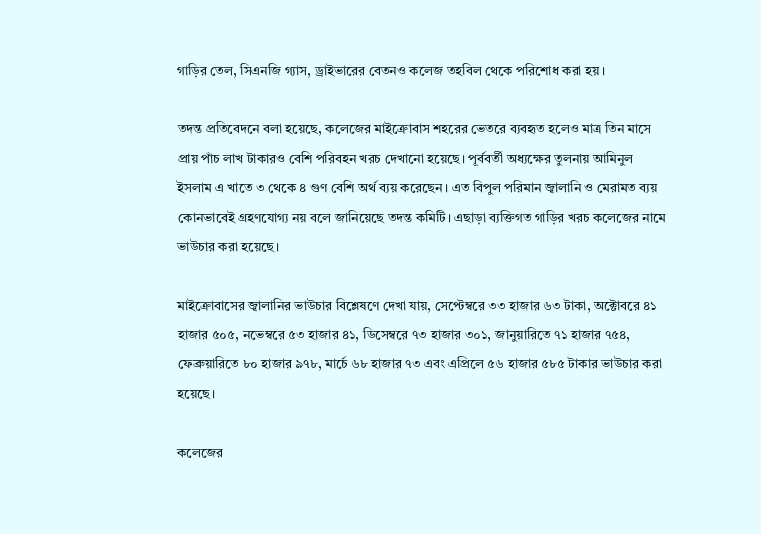গাড়ির তেল, সিএনজি গ্যাস, ড্রাইভারের বেতনও কলেজ তহবিল থেকে পরিশোধ করা হয়।

তদন্ত প্রতিবেদনে বলা হয়েছে, কলেজের মাইক্রোবাস শহরের ভেতরে ব্যবহৃত হলেও মাত্র তিন মাসে প্রায় পাঁচ লাখ টাকারও বেশি পরিবহন খরচ দেখানো হয়েছে। পূর্ববর্তী অধ্যক্ষের তুলনায় আমিনুল ইসলাম এ খাতে ৩ থেকে ৪ গুণ বেশি অর্থ ব্যয় করেছেন। এত বিপুল পরিমান জ্বালানি ও মেরামত ব্যয় কোনভাবেই গ্রহণযোগ্য নয় বলে জানিয়েছে তদন্ত কমিটি। এছাড়া ব্যক্তিগত গাড়ির খরচ কলেজের নামে ভাউচার করা হয়েছে।

মাইক্রোবাসের জ্বালানির ভাউচার বিশ্লেষণে দেখা যায়, সেপ্টেম্বরে ৩৩ হাজার ৬৩ টাকা, অক্টোবরে ৪১ হাজার ৫০৫, নভেম্বরে ৫৩ হাজার ৪১, ডিসেম্বরে ৭৩ হাজার ৩০১, জানুয়ারিতে ৭১ হাজার ৭৫৪, ফেব্রুয়ারিতে ৮০ হাজার ৯৭৮, মার্চে ৬৮ হাজার ৭৩ এবং এপ্রিলে ৫৬ হাজার ৫৮৫ টাকার ভাউচার করা হয়েছে।

কলেজের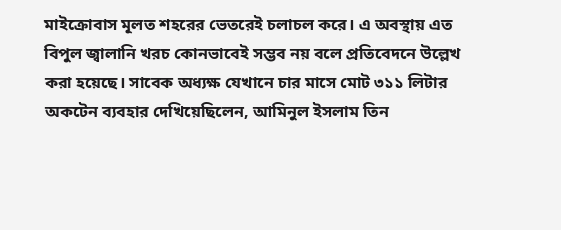মাইক্রোবাস মূলত শহরের ভেতরেই চলাচল করে। এ অবস্থায় এত বিপুল জ্বালানি খরচ কোনভাবেই সম্ভব নয় বলে প্রতিবেদনে উল্লেখ করা হয়েছে। সাবেক অধ্যক্ষ যেখানে চার মাসে মোট ৩১১ লিটার অকটেন ব্যবহার দেখিয়েছিলেন, আমিনুল ইসলাম তিন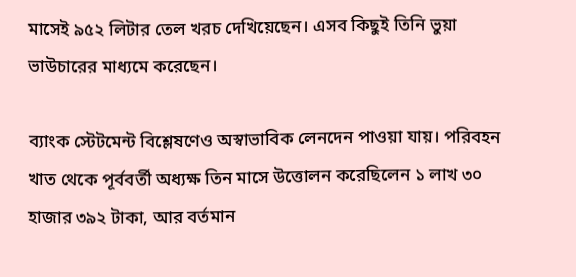মাসেই ৯৫২ লিটার তেল খরচ দেখিয়েছেন। এসব কিছুই তিনি ভুয়া ভাউচারের মাধ্যমে করেছেন।

ব্যাংক স্টেটমেন্ট বিশ্লেষণেও অস্বাভাবিক লেনদেন পাওয়া যায়। পরিবহন খাত থেকে পূর্ববর্তী অধ্যক্ষ তিন মাসে উত্তোলন করেছিলেন ১ লাখ ৩০ হাজার ৩৯২ টাকা, আর বর্তমান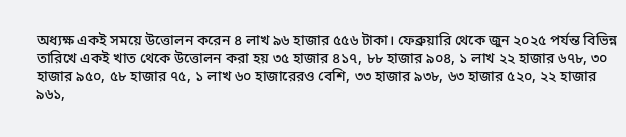অধ্যক্ষ একই সময়ে উত্তোলন করেন ৪ লাখ ৯৬ হাজার ৫৫৬ টাকা। ফেব্রুয়ারি থেকে জুন ২০২৫ পর্যন্ত বিভিন্ন তারিখে একই খাত থেকে উত্তোলন করা হয় ৩৫ হাজার ৪১৭, ৮৮ হাজার ৯০৪, ১ লাখ ২২ হাজার ৬৭৮, ৩০ হাজার ৯৫০, ৫৮ হাজার ৭৫, ১ লাখ ৬০ হাজারেরও বেশি, ৩৩ হাজার ৯৩৮, ৬৩ হাজার ৫২০, ২২ হাজার ৯৬১,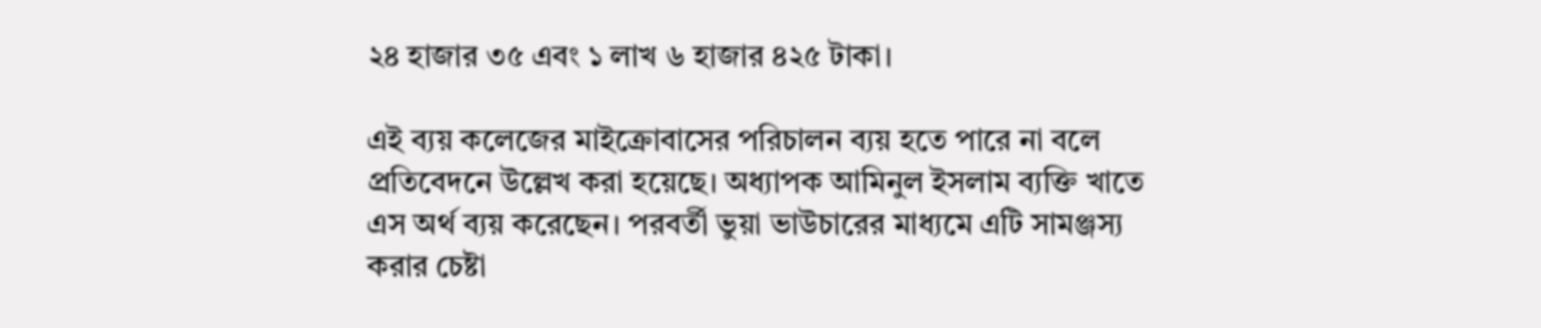২৪ হাজার ৩৫ এবং ১ লাখ ৬ হাজার ৪২৫ টাকা।

এই ব্যয় কলেজের মাইক্রোবাসের পরিচালন ব্যয় হতে পারে না বলে প্রতিবেদনে উল্লেখ করা হয়েছে। অধ্যাপক আমিনুল ইসলাম ব্যক্তি খাতে এস অর্থ ব্যয় করেছেন। পরবর্তী ভুয়া ভাউচারের মাধ্যমে এটি সামঞ্জস্য করার চেষ্টা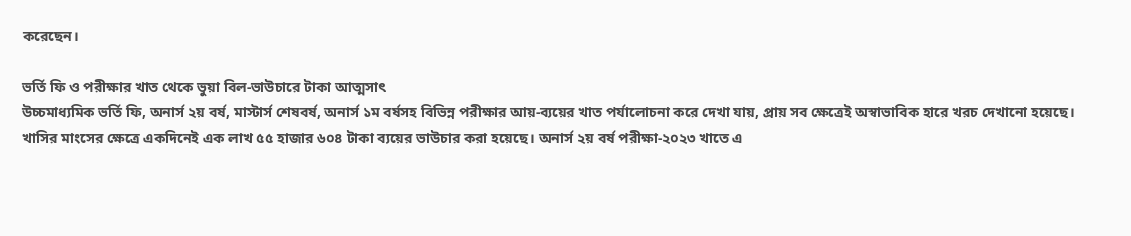করেছেন।

ভর্তি ফি ও পরীক্ষার খাত থেকে ভুয়া বিল-ভাউচারে টাকা আত্মসাৎ
উচ্চমাধ্যমিক ভর্তি ফি, অনার্স ২য় বর্ষ, মাস্টার্স শেষবর্ষ, অনার্স ১ম বর্ষসহ বিভিন্ন পরীক্ষার আয়-ব্যয়ের খাত পর্যালোচনা করে দেখা যায়, প্রায় সব ক্ষেত্রেই অস্বাভাবিক হারে খরচ দেখানো হয়েছে। খাসির মাংসের ক্ষেত্রে একদিনেই এক লাখ ৫৫ হাজার ৬০৪ টাকা ব্যয়ের ভাউচার করা হয়েছে। অনার্স ২য় বর্ষ পরীক্ষা-২০২৩ খাতে এ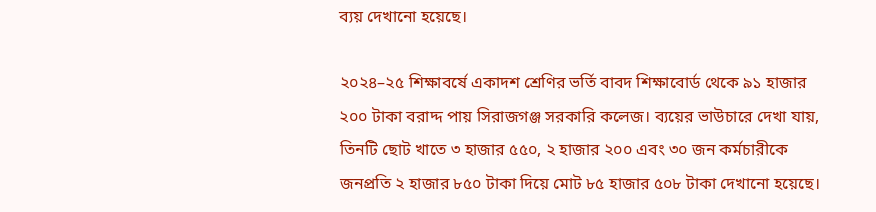ব্যয় দেখানো হয়েছে।

২০২৪–২৫ শিক্ষাবর্ষে একাদশ শ্রেণির ভর্তি বাবদ শিক্ষাবোর্ড থেকে ৯১ হাজার ২০০ টাকা বরাদ্দ পায় সিরাজগঞ্জ সরকারি কলেজ। ব্যয়ের ভাউচারে দেখা যায়, তিনটি ছোট খাতে ৩ হাজার ৫৫০, ২ হাজার ২০০ এবং ৩০ জন কর্মচারীকে জনপ্রতি ২ হাজার ৮৫০ টাকা দিয়ে মোট ৮৫ হাজার ৫০৮ টাকা দেখানো হয়েছে।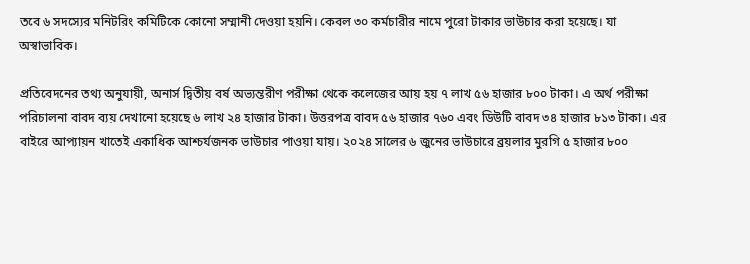তবে ৬ সদস্যের মনিটরিং কমিটিকে কোনো সম্মানী দেওয়া হয়নি। কেবল ৩০ কর্মচারীর নামে পুরো টাকার ভাউচার করা হয়েছে। যা অস্বাভাবিক।

প্রতিবেদনের তথ্য অনুযায়ী, অনার্স দ্বিতীয় বর্ষ অভ্যন্তরীণ পরীক্ষা থেকে কলেজের আয় হয় ৭ লাখ ৫৬ হাজার ৮০০ টাকা। এ অর্থ পরীক্ষা পরিচালনা বাবদ ব্যয় দেখানো হয়েছে ৬ লাখ ২৪ হাজার টাকা। উত্তরপত্র বাবদ ৫৬ হাজার ৭৬০ এবং ডিউটি বাবদ ৩৪ হাজার ৮১৩ টাকা। এর বাইরে আপ্যায়ন খাতেই একাধিক আশ্চর্যজনক ভাউচার পাওয়া যায়। ২০২৪ সালের ৬ জুনের ভাউচারে ব্রয়লার মুরগি ৫ হাজার ৮০০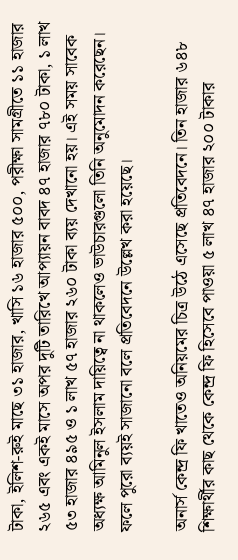টাকা, ইলিশ-রুই মাছে ৩১ হাজার, খাসি ১৬ হাজার ৫০০, পরীক্ষা সামগ্রীতে ১১ হাজার ২৬৫ এবং একই মাসে অপর দুটি তারিখে আপ্যায়ন বাবদ ৪৭ হাজার ৭৮০ টাকা, ১ লাখ ৫৩ হাজার ৪৯৫ ও ১ লাখ ৫৭ হাজার ২৬০ টাকা ব্যয় দেখানো হয়। এই সময় সাবেক অধ্যক্ষ আমিনুল ইসলাম দায়িত্বে না থাকলেও ভাউচারগুলো তিনি অনুমোদন করেছেন। ফলে পুরো ব্যয়ই সাজানো বলে প্রতিবেদনে উল্লেখ করা হয়েছে।

অনার্স কেন্দ্র ফি খাতেও অনিয়মের চিত্র উঠে এসেছে প্রতিবেদনে। তিন হাজার ৬৪৮ শিক্ষার্থীর কাছ থেকে কেন্দ্র ফি হিসেবে পাওয়া ৫ লাখ ৪৭ হাজার ২০০ টাকার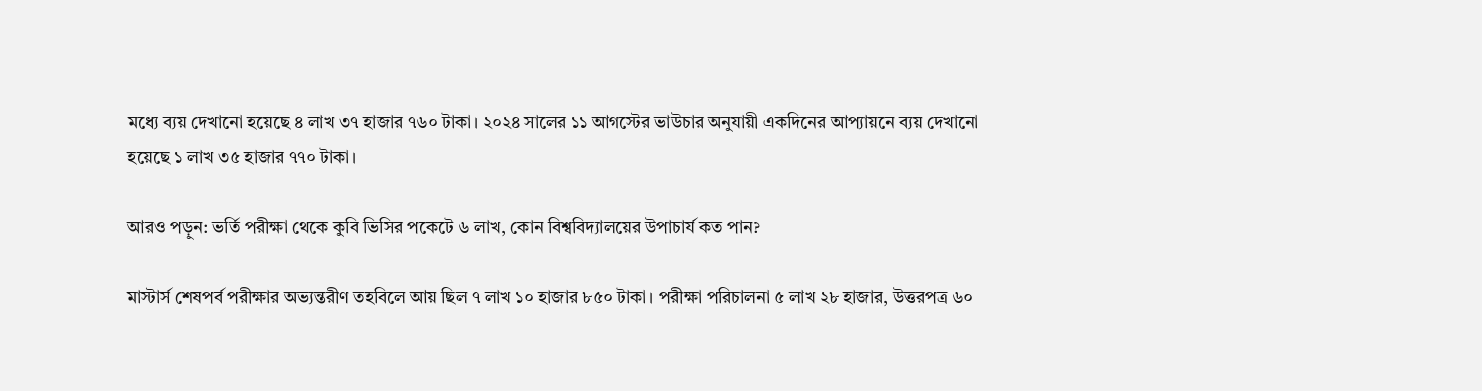মধ্যে ব্যয় দেখানো হয়েছে ৪ লাখ ৩৭ হাজার ৭৬০ টাকা। ২০২৪ সালের ১১ আগস্টের ভাউচার অনুযায়ী একদিনের আপ্যায়নে ব্যয় দেখানো হয়েছে ১ লাখ ৩৫ হাজার ৭৭০ টাকা।

আরও পড়ুন: ভর্তি পরীক্ষা থেকে কুবি ভিসির পকেটে ৬ লাখ, কোন বিশ্ববিদ্যালয়ের উপাচার্য কত পান?

মাস্টার্স শেষপর্ব পরীক্ষার অভ্যন্তরীণ তহবিলে আয় ছিল ৭ লাখ ১০ হাজার ৮৫০ টাকা। পরীক্ষা পরিচালনা ৫ লাখ ২৮ হাজার, উত্তরপত্র ৬০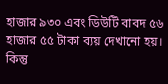হাজার ৯৩০ এবং ডিউটি বাবদ ৫৬ হাজার ৫৫ টাকা ব্যয় দেখানো হয়। কিন্তু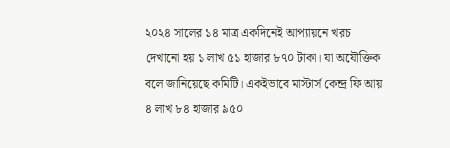২০২৪ সালের ১৪ মাত্র একদিনেই আপ্যায়নে খরচ দেখানো হয় ১ লাখ ৫১ হাজার ৮৭০ টাকা। যা অযৌক্তিক বলে জানিয়েছে কমিটি। একইভাবে মাস্টার্স কেন্দ্র ফি আয় ৪ লাখ ৮৪ হাজার ৯৫০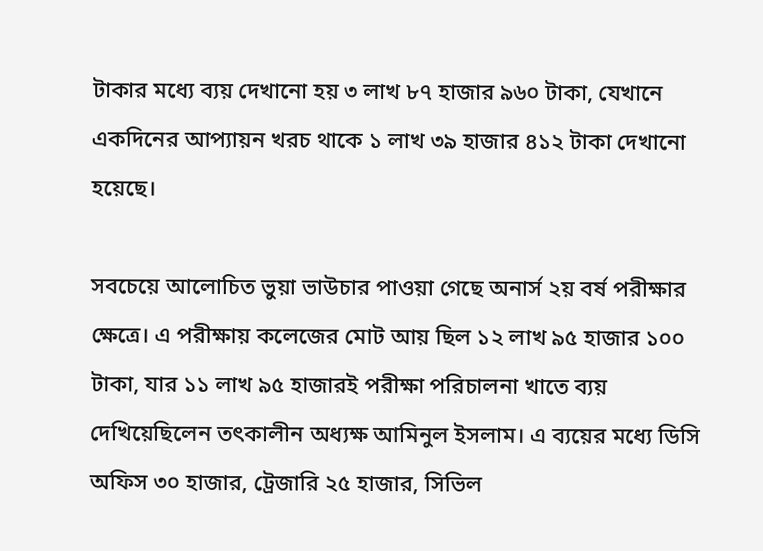টাকার মধ্যে ব্যয় দেখানো হয় ৩ লাখ ৮৭ হাজার ৯৬০ টাকা, যেখানে একদিনের আপ্যায়ন খরচ থাকে ১ লাখ ৩৯ হাজার ৪১২ টাকা দেখানো হয়েছে।

সবচেয়ে আলোচিত ভুয়া ভাউচার পাওয়া গেছে অনার্স ২য় বর্ষ পরীক্ষার ক্ষেত্রে। এ পরীক্ষায় কলেজের মোট আয় ছিল ১২ লাখ ৯৫ হাজার ১০০ টাকা, যার ১১ লাখ ৯৫ হাজারই পরীক্ষা পরিচালনা খাতে ব্যয় দেখিয়েছিলেন তৎকালীন অধ্যক্ষ আমিনুল ইসলাম। এ ব্যয়ের মধ্যে ডিসি অফিস ৩০ হাজার, ট্রেজারি ২৫ হাজার, সিভিল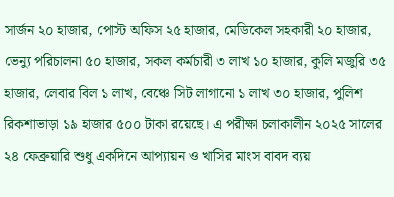সার্জন ২০ হাজার, পোস্ট অফিস ২৫ হাজার, মেডিকেল সহকারী ২০ হাজার, ভেন্যু পরিচালনা ৫০ হাজার, সকল কর্মচারী ৩ লাখ ১০ হাজার, কুলি মজুরি ৩৫ হাজার, লেবার বিল ১ লাখ, বেঞ্চে সিট লাগানো ১ লাখ ৩০ হাজার, পুলিশ রিকশাভাড়া ১৯ হাজার ৫০০ টাকা রয়েছে। এ পরীক্ষা চলাকালীন ২০২৫ সালের ২৪ ফেব্রুয়ারি শুধু একদিনে আপ্যায়ন ও খাসির মাংস বাবদ ব্যয়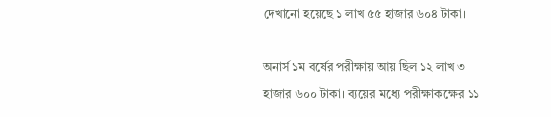দেখানো হয়েছে ১ লাখ ৫৫ হাজার ৬০৪ টাকা।

অনার্স ১ম বর্ষের পরীক্ষায় আয় ছিল ১২ লাখ ৩ হাজার ৬০০ টাকা। ব্যয়ের মধ্যে পরীক্ষাকক্ষের ১১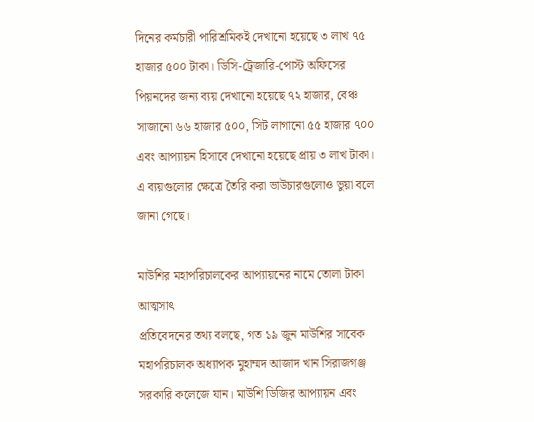দিনের কর্মচারী পারিশ্রমিকই দেখানো হয়েছে ৩ লাখ ৭৫ হাজার ৫০০ টাকা। ডিসি-ট্রেজারি-পোস্ট অফিসের পিয়নদের জন্য ব্যয় দেখানো হয়েছে ৭২ হাজার, বেঞ্চ সাজানো ৬৬ হাজার ৫০০, সিট লাগানো ৫৫ হাজার ৭০০ এবং আপ্যায়ন হিসাবে দেখানো হয়েছে প্রায় ৩ লাখ টাকা। এ ব্যয়গুলোর ক্ষেত্রে তৈরি করা ভাউচারগুলোও ভুয়া বলে জানা গেছে।

মাউশির মহাপরিচালকের আপ্যায়নের নামে তোলা টাকা আত্মসাৎ
প্রতিবেদনের তথ্য বলছে, গত ১৯ জুন মাউশির সাবেক মহাপরিচালক অধ্যাপক মুহাম্মদ আজাদ খান সিরাজগঞ্জ সরকারি কলেজে যান। মাউশি ডিজির আপ্যায়ন এবং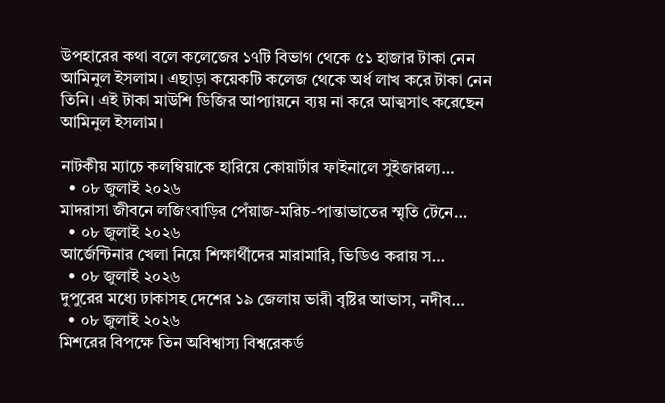উপহারের কথা বলে কলেজের ১৭টি বিভাগ থেকে ৫১ হাজার টাকা নেন আমিনুল ইসলাম। এছাড়া কয়েকটি কলেজ থেকে অর্ধ লাখ করে টাকা নেন তিনি। এই টাকা মাউশি ডিজির আপ্যায়নে ব্যয় না করে আত্মসাৎ করেছেন আমিনুল ইসলাম।

নাটকীয় ম্যাচে কলম্বিয়াকে হারিয়ে কোয়ার্টার ফাইনালে সুইজারল্য…
  • ০৮ জুলাই ২০২৬
মাদরাসা জীবনে লজিংবাড়ির পেঁয়াজ-মরিচ-পান্তাভাতের স্মৃতি টেনে…
  • ০৮ জুলাই ২০২৬
আর্জেন্টিনার খেলা নিয়ে শিক্ষার্থীদের মারামারি, ভিডিও করায় স…
  • ০৮ জুলাই ২০২৬
দুপুরের মধ্যে ঢাকাসহ দেশের ১৯ জেলায় ভারী বৃষ্টির আভাস, নদীব…
  • ০৮ জুলাই ২০২৬
মিশরের বিপক্ষে তিন অবিশ্বাস্য বিশ্বরেকর্ড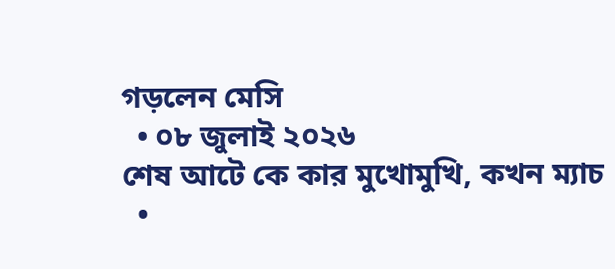গড়লেন মেসি
  • ০৮ জুলাই ২০২৬
শেষ আটে কে কার মুখোমুখি, কখন ম্যাচ
  •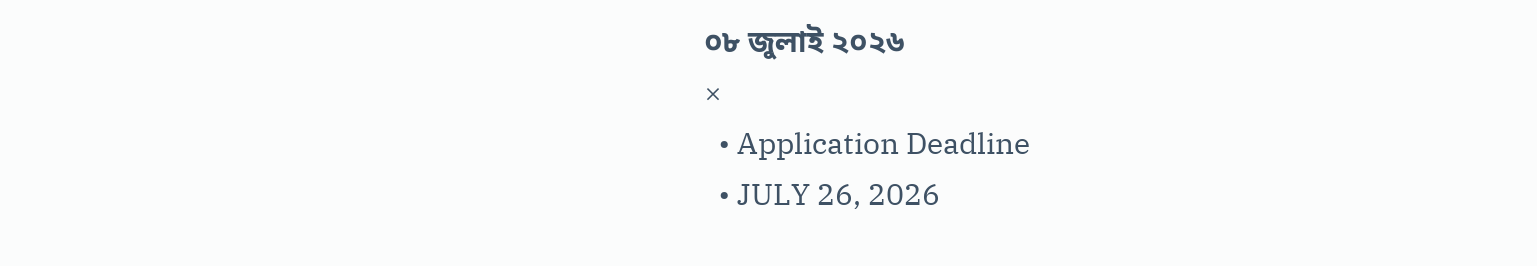০৮ জুলাই ২০২৬
×
  • Application Deadline
  • JULY 26, 2026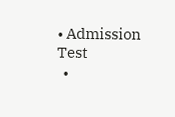• Admission Test
  •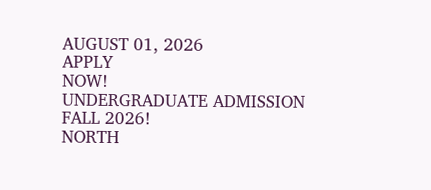AUGUST 01, 2026
APPLY
NOW!
UNDERGRADUATE ADMISSION
FALL 2026!
NORTH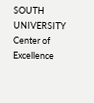SOUTH UNIVERSITY
Center of Excellence